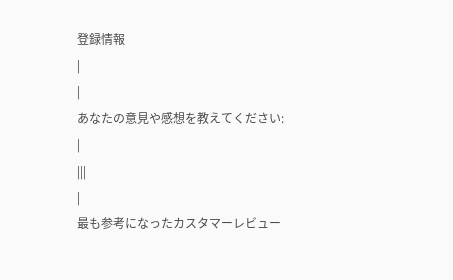登録情報
|
|
あなたの意見や感想を教えてください:
|
|||
|
最も参考になったカスタマーレビュー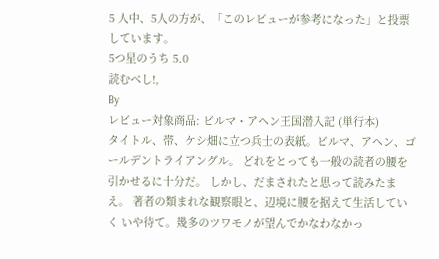5 人中、5人の方が、「このレビューが参考になった」と投票しています。
5つ星のうち 5.0
読むべし!,
By
レビュー対象商品: ビルマ・アヘン王国潜入記 (単行本)
タイトル、帯、ケシ畑に立つ兵士の表紙。ビルマ、アヘン、ゴールデントライアングル。 どれをとっても一般の読者の腰を引かせるに十分だ。 しかし、だまされたと思って読みたまえ。 著者の類まれな観察眼と、辺境に腰を据えて生活していく いや待て。幾多のツワモノが望んでかなわなかっ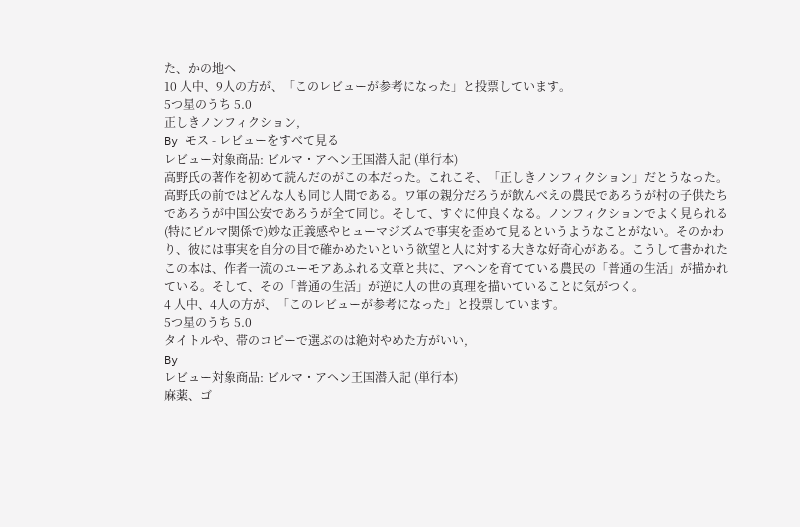た、かの地へ
10 人中、9人の方が、「このレビューが参考になった」と投票しています。
5つ星のうち 5.0
正しきノンフィクション,
By モス - レビューをすべて見る
レビュー対象商品: ビルマ・アヘン王国潜入記 (単行本)
高野氏の著作を初めて読んだのがこの本だった。これこそ、「正しきノンフィクション」だとうなった。高野氏の前ではどんな人も同じ人間である。ワ軍の親分だろうが飲んべえの農民であろうが村の子供たちであろうが中国公安であろうが全て同じ。そして、すぐに仲良くなる。ノンフィクションでよく見られる(特にビルマ関係で)妙な正義感やヒューマジズムで事実を歪めて見るというようなことがない。そのかわり、彼には事実を自分の目で確かめたいという欲望と人に対する大きな好奇心がある。こうして書かれたこの本は、作者一流のユーモアあふれる文章と共に、アヘンを育てている農民の「普通の生活」が描かれている。そして、その「普通の生活」が逆に人の世の真理を描いていることに気がつく。
4 人中、4人の方が、「このレビューが参考になった」と投票しています。
5つ星のうち 5.0
タイトルや、帯のコピーで選ぶのは絶対やめた方がいい,
By
レビュー対象商品: ビルマ・アヘン王国潜入記 (単行本)
麻薬、ゴ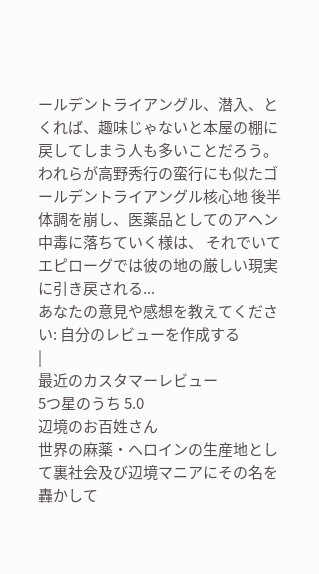ールデントライアングル、潜入、とくれば、趣味じゃないと本屋の棚に戻してしまう人も多いことだろう。 われらが高野秀行の蛮行にも似たゴールデントライアングル核心地 後半体調を崩し、医薬品としてのアヘン中毒に落ちていく様は、 それでいてエピローグでは彼の地の厳しい現実に引き戻される...
あなたの意見や感想を教えてください: 自分のレビューを作成する
|
最近のカスタマーレビュー
5つ星のうち 5.0
辺境のお百姓さん
世界の麻薬・ヘロインの生産地として裏社会及び辺境マニアにその名を轟かして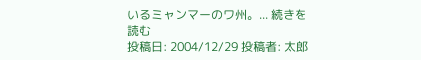いるミャンマーのワ州。... 続きを読む
投稿日: 2004/12/29 投稿者: 太郎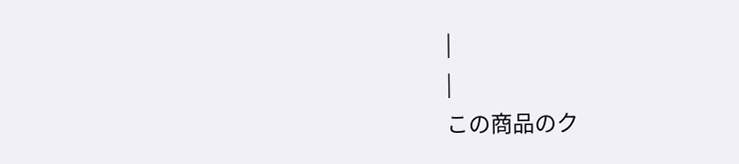|
|
この商品のク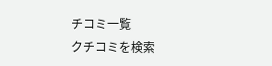チコミ一覧
クチコミを検索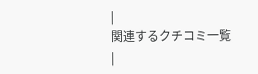|
関連するクチコミ一覧
|